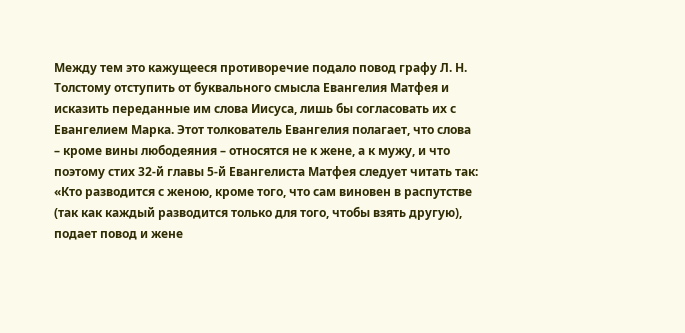Между тем это кажущееся противоречие подало повод графу Л. Н. Толстому отступить от буквального смысла Евангелия Матфея и исказить переданные им слова Иисуса, лишь бы согласовать их с Евангелием Марка. Этот толкователь Евангелия полагает, что слова – кроме вины любодеяния – относятся не к жене, а к мужу, и что поэтому стих 32-й главы 5-й Евангелиста Матфея следует читать так: «Кто разводится с женою, кроме того, что сам виновен в распутстве (так как каждый разводится только для того, чтобы взять другую), подает повод и жене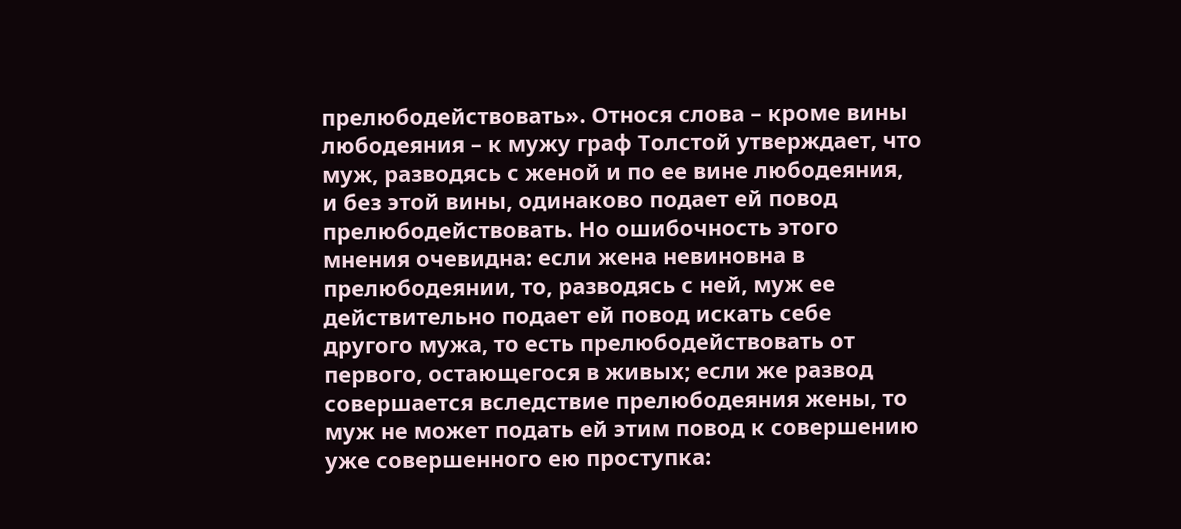прелюбодействовать». Относя слова – кроме вины любодеяния – к мужу граф Толстой утверждает, что муж, разводясь с женой и по ее вине любодеяния, и без этой вины, одинаково подает ей повод прелюбодействовать. Но ошибочность этого мнения очевидна: если жена невиновна в прелюбодеянии, то, разводясь с ней, муж ее действительно подает ей повод искать себе другого мужа, то есть прелюбодействовать от первого, остающегося в живых; если же развод совершается вследствие прелюбодеяния жены, то муж не может подать ей этим повод к совершению уже совершенного ею проступка: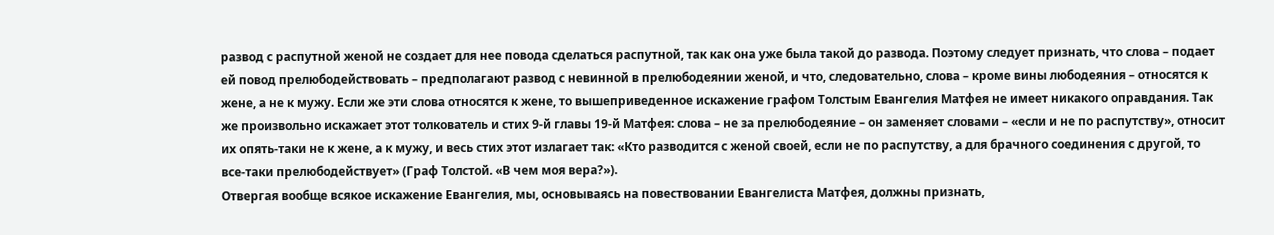развод с распутной женой не создает для нее повода сделаться распутной, так как она уже была такой до развода. Поэтому следует признать, что слова – подает ей повод прелюбодействовать – предполагают развод с невинной в прелюбодеянии женой, и что, следовательно, слова – кроме вины любодеяния – относятся к жене, а не к мужу. Если же эти слова относятся к жене, то вышеприведенное искажение графом Толстым Евангелия Матфея не имеет никакого оправдания. Так же произвольно искажает этот толкователь и стих 9-й главы 19-й Матфея: слова – не за прелюбодеяние – он заменяет словами – «если и не по распутству», относит их опять-таки не к жене, а к мужу, и весь стих этот излагает так: «Кто разводится с женой своей, если не по распутству, а для брачного соединения с другой, то все-таки прелюбодействует» (Граф Толстой. «В чем моя вера?»).
Отвергая вообще всякое искажение Евангелия, мы, основываясь на повествовании Евангелиста Матфея, должны признать,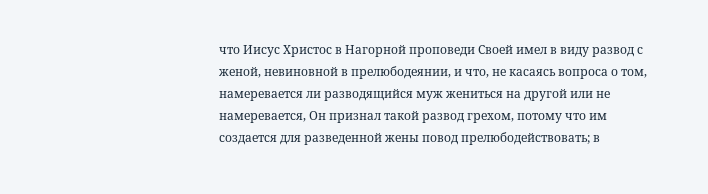что Иисус Христос в Нагорной проповеди Своей имел в виду развод с женой, невиновной в прелюбодеянии, и что, не касаясь вопроса о том, намеревается ли разводящийся муж жениться на другой или не намеревается, Он признал такой развод грехом, потому что им создается для разведенной жены повод прелюбодействовать; в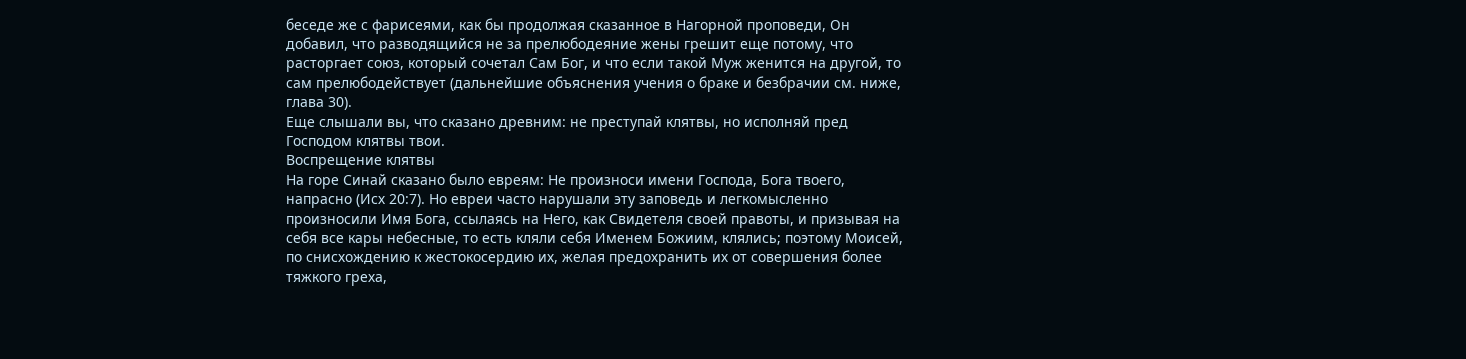беседе же с фарисеями, как бы продолжая сказанное в Нагорной проповеди, Он добавил, что разводящийся не за прелюбодеяние жены грешит еще потому, что расторгает союз, который сочетал Сам Бог, и что если такой Муж женится на другой, то сам прелюбодействует (дальнейшие объяснения учения о браке и безбрачии см. ниже, глава 30).
Еще слышали вы, что сказано древним: не преступай клятвы, но исполняй пред Господом клятвы твои.
Воспрещение клятвы
На горе Синай сказано было евреям: Не произноси имени Господа, Бога твоего, напрасно (Исх 20:7). Но евреи часто нарушали эту заповедь и легкомысленно произносили Имя Бога, ссылаясь на Него, как Свидетеля своей правоты, и призывая на себя все кары небесные, то есть кляли себя Именем Божиим, клялись; поэтому Моисей, по снисхождению к жестокосердию их, желая предохранить их от совершения более тяжкого греха,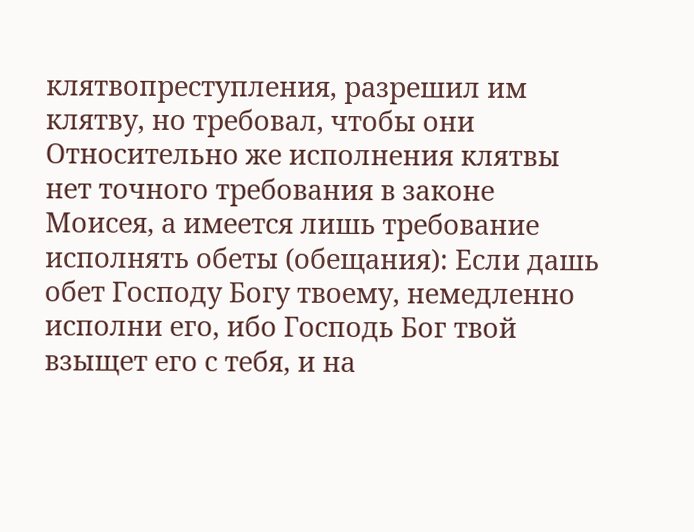клятвопреступления, разрешил им клятву, но требовал, чтобы они
Относительно же исполнения клятвы нет точного требования в законе Моисея, а имеется лишь требование исполнять обеты (обещания): Если дашь обет Господу Богу твоему, немедленно исполни его, ибо Господь Бог твой взыщет его с тебя, и на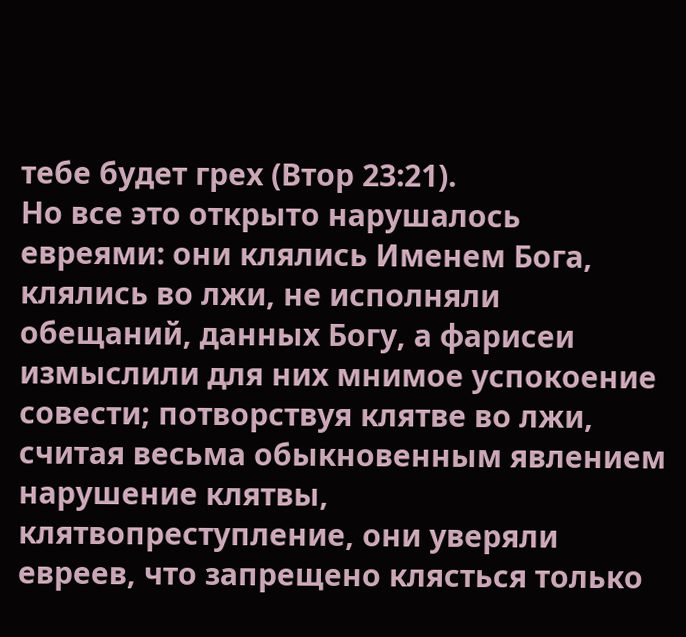тебе будет грех (Втор 23:21).
Но все это открыто нарушалось евреями: они клялись Именем Бога, клялись во лжи, не исполняли обещаний, данных Богу, а фарисеи измыслили для них мнимое успокоение совести; потворствуя клятве во лжи, считая весьма обыкновенным явлением нарушение клятвы, клятвопреступление, они уверяли евреев, что запрещено клясться только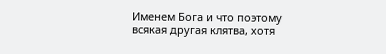Именем Бога и что поэтому всякая другая клятва, хотя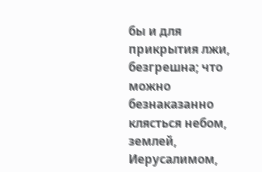бы и для прикрытия лжи, безгрешна; что можно безнаказанно клясться небом, землей, Иерусалимом,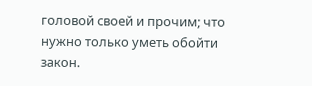головой своей и прочим; что нужно только уметь обойти закон.